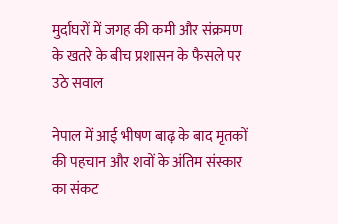मुर्दाघरों में जगह की कमी और संक्रमण के खतरे के बीच प्रशासन के फैसले पर उठे सवाल

नेपाल में आई भीषण बाढ़ के बाद मृतकों की पहचान और शवों के अंतिम संस्कार का संकट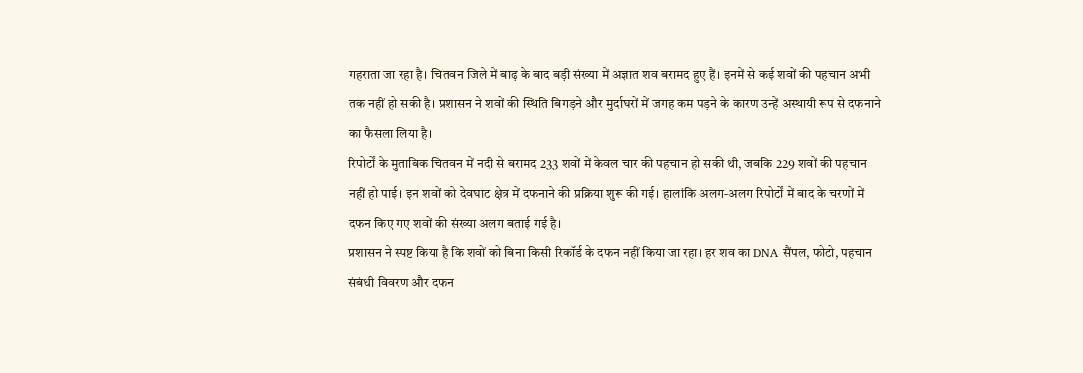गहराता जा रहा है। चितवन जिले में बाढ़ के बाद बड़ी संख्या में अज्ञात शव बरामद हुए हैं। इनमें से कई शवों की पहचान अभी तक नहीं हो सकी है। प्रशासन ने शवों की स्थिति बिगड़ने और मुर्दाघरों में जगह कम पड़ने के कारण उन्हें अस्थायी रूप से दफनाने का फैसला लिया है।
रिपोर्टों के मुताबिक चितवन में नदी से बरामद 233 शवों में केवल चार की पहचान हो सकी थी, जबकि 229 शवों की पहचान नहीं हो पाई। इन शवों को देवघाट क्षेत्र में दफनाने की प्रक्रिया शुरू की गई। हालांकि अलग-अलग रिपोर्टों में बाद के चरणों में दफन किए गए शवों की संख्या अलग बताई गई है।
प्रशासन ने स्पष्ट किया है कि शवों को बिना किसी रिकॉर्ड के दफन नहीं किया जा रहा। हर शव का DNA सैंपल, फोटो, पहचान संबंधी विवरण और दफन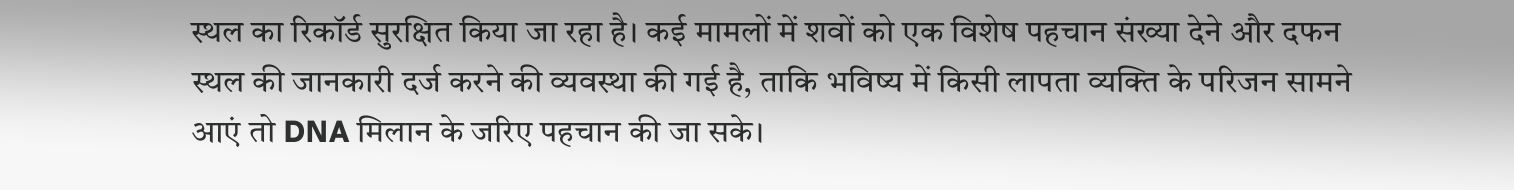स्थल का रिकॉर्ड सुरक्षित किया जा रहा है। कई मामलों में शवों को एक विशेष पहचान संख्या देने और दफन स्थल की जानकारी दर्ज करने की व्यवस्था की गई है, ताकि भविष्य में किसी लापता व्यक्ति के परिजन सामने आएं तो DNA मिलान के जरिए पहचान की जा सके।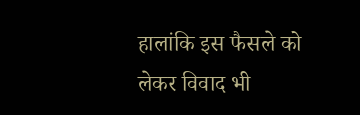हालांकि इस फैसले को लेकर विवाद भी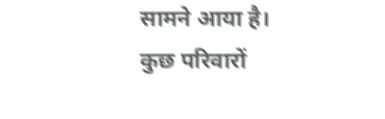सामने आया है। कुछ परिवारों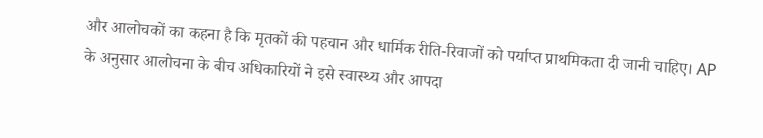और आलोचकों का कहना है कि मृतकों की पहचान और धार्मिक रीति-रिवाजों को पर्याप्त प्राथमिकता दी जानी चाहिए। AP के अनुसार आलोचना के बीच अधिकारियों ने इसे स्वास्थ्य और आपदा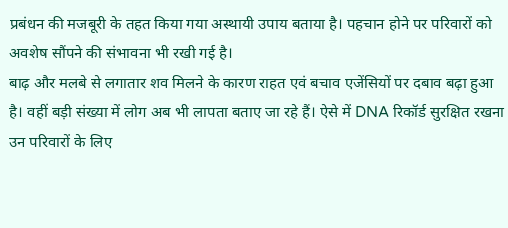प्रबंधन की मजबूरी के तहत किया गया अस्थायी उपाय बताया है। पहचान होने पर परिवारों को अवशेष सौंपने की संभावना भी रखी गई है।
बाढ़ और मलबे से लगातार शव मिलने के कारण राहत एवं बचाव एजेंसियों पर दबाव बढ़ा हुआ है। वहीं बड़ी संख्या में लोग अब भी लापता बताए जा रहे हैं। ऐसे में DNA रिकॉर्ड सुरक्षित रखना उन परिवारों के लिए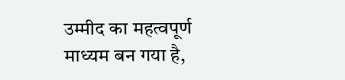उम्मीद का महत्वपूर्ण माध्यम बन गया है,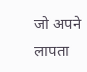जो अपने लापता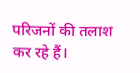परिजनों की तलाश कर रहे हैं।